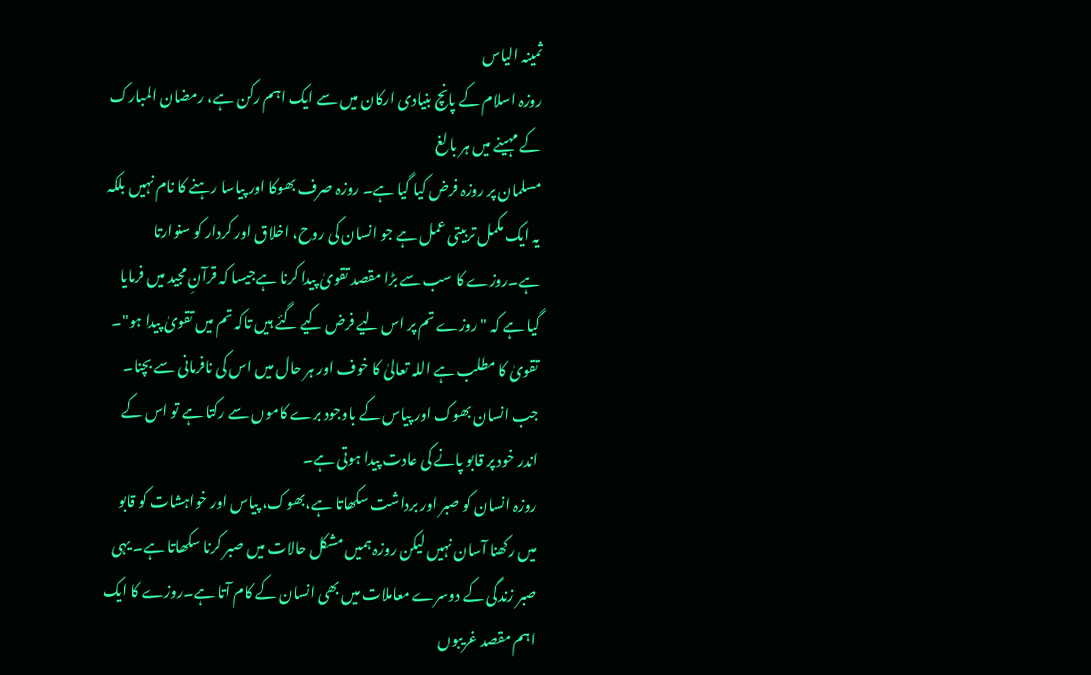ثمینہ الیاس
روزہ اسلام کے پانچ بنیادی ارکان میں سے ایک اہم رکن ہے، رمضان المبارک کے مہینے میں ہر بالغ
مسلمان پر روزہ فرض کیا گیا ہے۔ روزہ صرف بھوکا اور پیاسا رہنے کا نام نہیں بلکہ یہ ایک مکمل تربیتی عمل ہے جو انسان کی روح، اخلاق اور کردار کو سنوارتا ہے۔روزے کا سب سے بڑا مقصد تقویٰ پیدا کرنا ہےجیسا کہ قرآنِ مجید میں فرمایا گیا ہے کہ "روزے تم پر اس لیے فرض کیے گئے ہیں تاکہ تم میں تقویٰ پیدا ہو"۔ تقویٰ کا مطلب ہے اللہ تعالیٰ کا خوف اور ہر حال میں اس کی نافرمانی سے بچنا۔ جب انسان بھوک اور پیاس کے باوجود برے کاموں سے رکتا ہے تو اس کے اندر خود پر قابو پانے کی عادت پیدا ہوتی ہے۔
روزہ انسان کو صبر اور برداشت سکھاتا ہے،بھوک، پیاس اور خواہشات کو قابو میں رکھنا آسان نہیں لیکن روزہ ہمیں مشکل حالات میں صبر کرنا سکھاتا ہے۔ یہی صبر زندگی کے دوسرے معاملات میں بھی انسان کے کام آتا ہے۔روزے کا ایک اہم مقصد غریبوں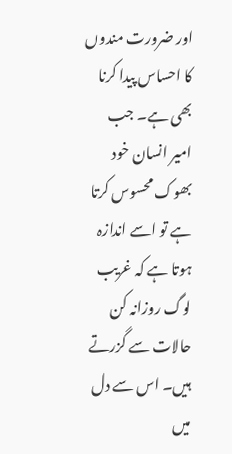اور ضرورت مندوں کا احساس پیدا کرنا بھی ہے۔ جب امیر انسان خود بھوک محسوس کرتا ہے تو اسے اندازہ ہوتا ہے کہ غریب لوگ روزانہ کن حالات سے گزرتے ہیں۔ اس سے دل میں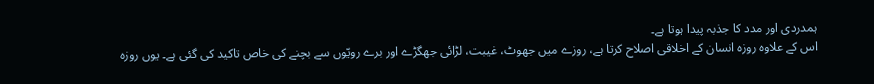ہمدردی اور مدد کا جذبہ پیدا ہوتا ہے۔
اس کے علاوہ روزہ انسان کے اخلاقی اصلاح کرتا ہے، روزے میں جھوٹ، غیبت، لڑائی جھگڑے اور برے رویّوں سے بچنے کی خاص تاکید کی گئی ہے۔ یوں روزہ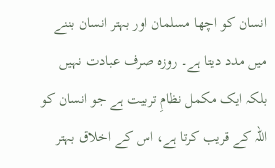انسان کو اچھا مسلمان اور بہتر انسان بننے میں مدد دیتا ہے۔ روزہ صرف عبادت نہیں بلکہ ایک مکمل نظامِ تربیت ہے جو انسان کو اللہ کے قریب کرتا ہے، اس کے اخلاق بہتر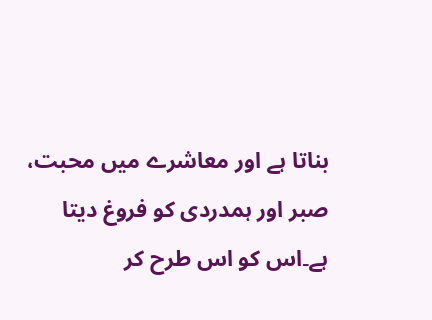بناتا ہے اور معاشرے میں محبت، صبر اور ہمدردی کو فروغ دیتا ہے۔اس کو اس طرح کر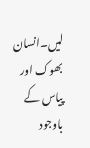لیں۔انسان بھوک اور پیاس کے باوجود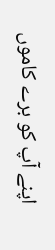اپنے آپ کو برے کاموں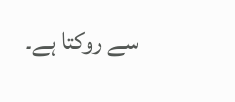سے روکتا ہے۔